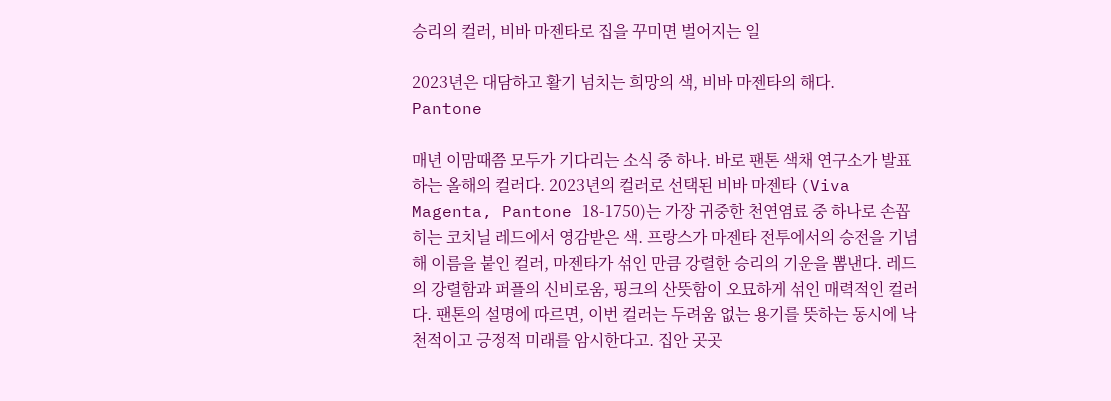승리의 컬러, 비바 마젠타로 집을 꾸미면 벌어지는 일

2023년은 대담하고 활기 넘치는 희망의 색, 비바 마젠타의 해다.
Pantone

매년 이맘때쯤 모두가 기다리는 소식 중 하나. 바로 팬톤 색채 연구소가 발표하는 올해의 컬러다. 2023년의 컬러로 선택된 비바 마젠타 (Viva Magenta, Pantone 18-1750)는 가장 귀중한 천연염료 중 하나로 손꼽히는 코치닐 레드에서 영감받은 색. 프랑스가 마젠타 전투에서의 승전을 기념해 이름을 붙인 컬러, 마젠타가 섞인 만큼 강렬한 승리의 기운을 뽐낸다. 레드의 강렬함과 퍼플의 신비로움, 핑크의 산뜻함이 오묘하게 섞인 매력적인 컬러다. 팬톤의 설명에 따르면, 이번 컬러는 두려움 없는 용기를 뜻하는 동시에 낙천적이고 긍정적 미래를 암시한다고. 집안 곳곳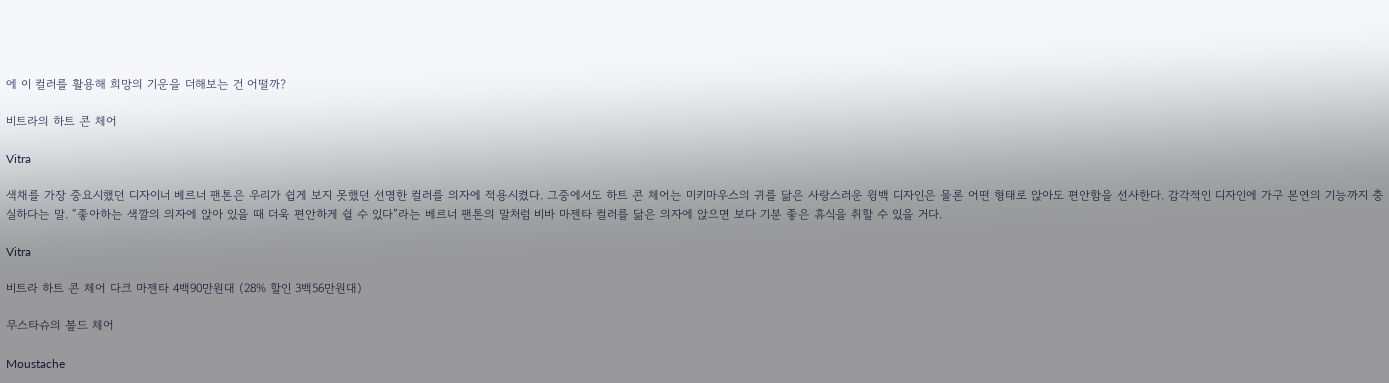에 이 컬러를 활용해 희망의 기운을 더해보는 건 어떨까?

비트라의 하트 콘 체어

Vitra

색채를 가장 중요시했던 디자이너 베르너 팬톤은 우리가 쉽게 보지 못했던 선명한 컬러를 의자에 적용시켰다. 그중에서도 하트 콘 체어는 미키마우스의 귀를 닮은 사랑스러운 윙백 디자인은 물론 어떤 형태로 앉아도 편안함을 선사한다. 감각적인 디자인에 가구 본연의 기능까지 충실하다는 말. “좋아하는 색깔의 의자에 앉아 있을 때 더욱 편안하게 쉴 수 있다”라는 베르너 팬톤의 말처럼 비바 마젠타 컬러를 닮은 의자에 앉으면 보다 기분 좋은 휴식을 취할 수 있을 거다.

Vitra

비트라 하트 콘 체어 다크 마젠타 4백90만원대 (28% 할인 3백56만원대)

무스타슈의 볼드 체어

Moustache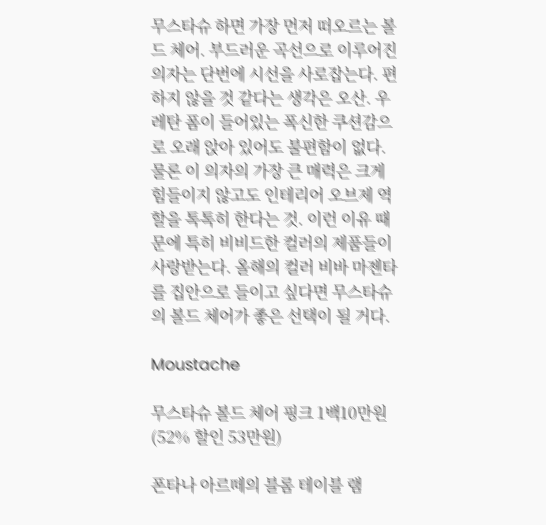무스타슈 하면 가장 먼저 떠오르는 볼드 체어. 부드러운 곡선으로 이루어진 의자는 단번에 시선을 사로잡는다. 편하지 않을 것 같다는 생각은 오산. 우레탄 폼이 들어있는 폭신한 쿠션감으로 오래 앉아 있어도 불편함이 없다. 물론 이 의자의 가장 큰 매력은 크게 힘들이지 않고도 인테리어 오브제 역할을 톡톡히 한다는 것. 이런 이유 때문에 특히 비비드한 컬러의 제품들이 사랑받는다. 올해의 컬러 비바 마젠타를 집안으로 들이고 싶다면 무스타슈의 볼드 체어가 좋은 선택이 될 거다.

Moustache

무스타슈 볼드 체어 핑크 1백10만원 (52% 할인 53만원)

폰타나 아르떼의 블롬 테이블 램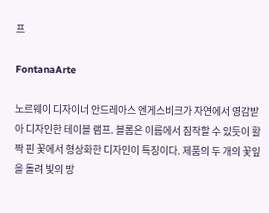프

FontanaArte

노르웨이 디자이너 안드레아스 엔게스비크가 자연에서 영감받아 디자인한 테이블 램프. 블롬은 이름에서 짐작할 수 있듯이 활짝 핀 꽃에서 형상화한 디자인이 특징이다. 제품의 두 개의 꽃잎을 돌려 빛의 방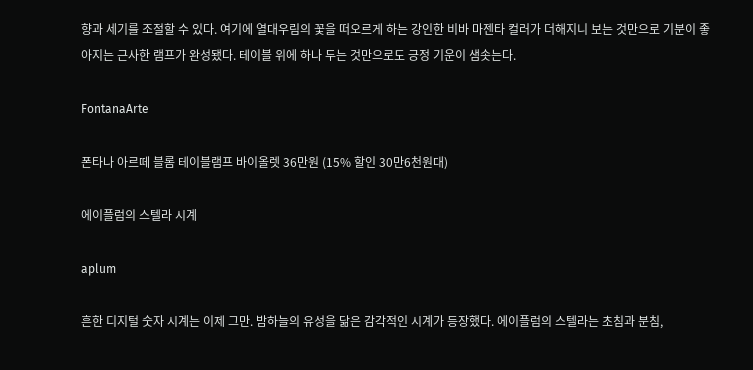향과 세기를 조절할 수 있다. 여기에 열대우림의 꽃을 떠오르게 하는 강인한 비바 마젠타 컬러가 더해지니 보는 것만으로 기분이 좋아지는 근사한 램프가 완성됐다. 테이블 위에 하나 두는 것만으로도 긍정 기운이 샘솟는다.

FontanaArte

폰타나 아르떼 블롬 테이블램프 바이올렛 36만원 (15% 할인 30만6천원대)

에이플럼의 스텔라 시계

aplum

흔한 디지털 숫자 시계는 이제 그만. 밤하늘의 유성을 닮은 감각적인 시계가 등장했다. 에이플럼의 스텔라는 초침과 분침,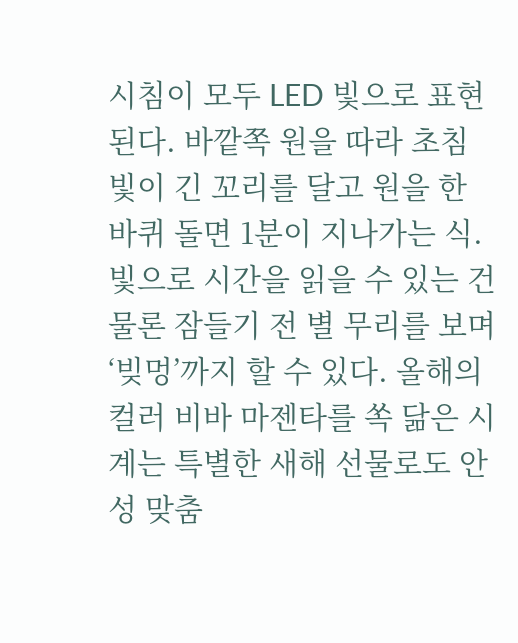시침이 모두 LED 빛으로 표현된다. 바깥쪽 원을 따라 초침 빛이 긴 꼬리를 달고 원을 한 바퀴 돌면 1분이 지나가는 식. 빛으로 시간을 읽을 수 있는 건 물론 잠들기 전 별 무리를 보며 ‘빚멍’까지 할 수 있다. 올해의 컬러 비바 마젠타를 쏙 닮은 시계는 특별한 새해 선물로도 안성 맞춤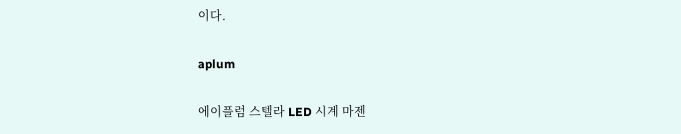이다.

aplum

에이플럼 스텔라 LED 시계 마젠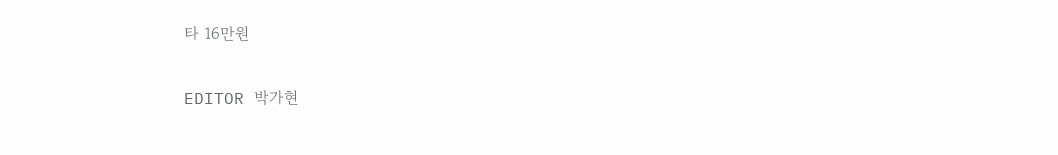타 16만원

EDITOR 박가현